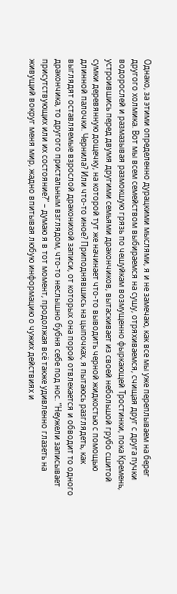Однако, за этими определенно дурацкими мыслями, я и не замечаю, как все мы уже переплываем на берег другого холмика. Вот мы всем семейством выбираемся на сушу, отряхиваемся, счищая друг с друга пучки водорослей и размазывая размокшую грязь по чешуйкам возмущенно фыркающей Тростинки, пока Кремень, устроившись перед двумя другими семьями дракончиков, вытаскивает из своей небольшой грубо сшитой сумки деревянную дощечку, на которой тут же начинает что-то выводить черной жидкостью с помощью длинной палочки. Чернила? Или что-то иное? Приподнявшись на цыпочках, я пытаюсь разглядеть, как выглядят оставляемые взрослой драконихой записи, от которых она порой отвлекается и обводит то одного дракончика, то другого пристальным взглядом, что-то неслышно бубня себе под нос. “Неужели записывает присутствующих или их состояние?” – думаю я в тот момент, продолжая всё также удивленно глазеть на живущий вокруг меня мир, жадно впитывая любую информацию о чужих действиях и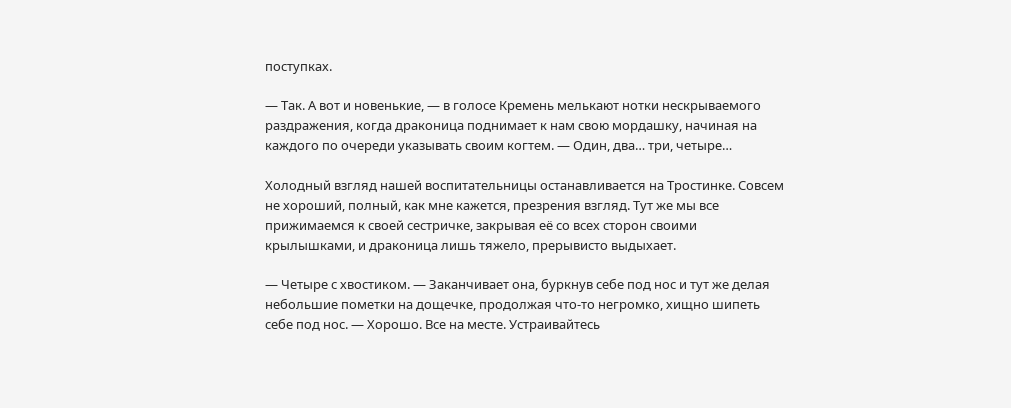поступках.

— Так. А вот и новенькие, — в голосе Кремень мелькают нотки нескрываемого раздражения, когда драконица поднимает к нам свою мордашку, начиная на каждого по очереди указывать своим когтем. — Один, два… три, четыре…

Холодный взгляд нашей воспитательницы останавливается на Тростинке. Совсем не хороший, полный, как мне кажется, презрения взгляд. Тут же мы все прижимаемся к своей сестричке, закрывая её со всех сторон своими крылышками, и драконица лишь тяжело, прерывисто выдыхает.

— Четыре с хвостиком. — Заканчивает она, буркнув себе под нос и тут же делая небольшие пометки на дощечке, продолжая что-то негромко, хищно шипеть себе под нос. — Хорошо. Все на месте. Устраивайтесь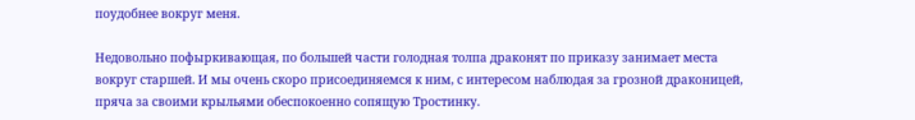поудобнее вокруг меня.

Недовольно пофыркивающая, по большей части голодная толпа драконят по приказу занимает места вокруг старшей. И мы очень скоро присоединяемся к ним, с интересом наблюдая за грозной драконицей, пряча за своими крыльями обеспокоенно сопящую Тростинку.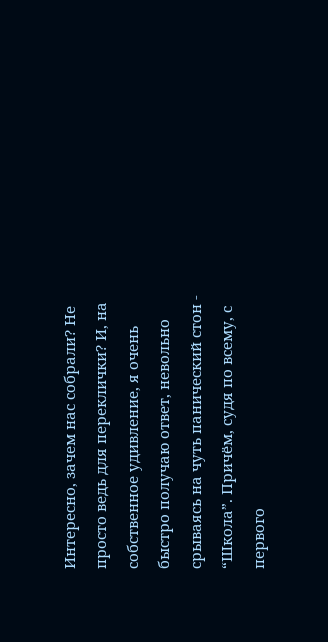Интересно, зачем нас собрали? Не просто ведь для переклички? И, на собственное удивление, я очень быстро получаю ответ, невольно срываясь на чуть панический стон - “Школа”. Причём, судя по всему, с первого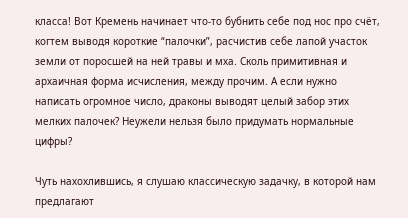класса! Вот Кремень начинает что-то бубнить себе под нос про счёт, когтем выводя короткие “палочки”, расчистив себе лапой участок земли от поросшей на ней травы и мха. Сколь примитивная и архаичная форма исчисления, между прочим. А если нужно написать огромное число, драконы выводят целый забор этих мелких палочек? Неужели нельзя было придумать нормальные цифры?

Чуть нахохлившись, я слушаю классическую задачку, в которой нам предлагают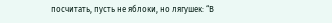посчитать, пусть не яблоки, но лягушек: “В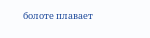болоте плавает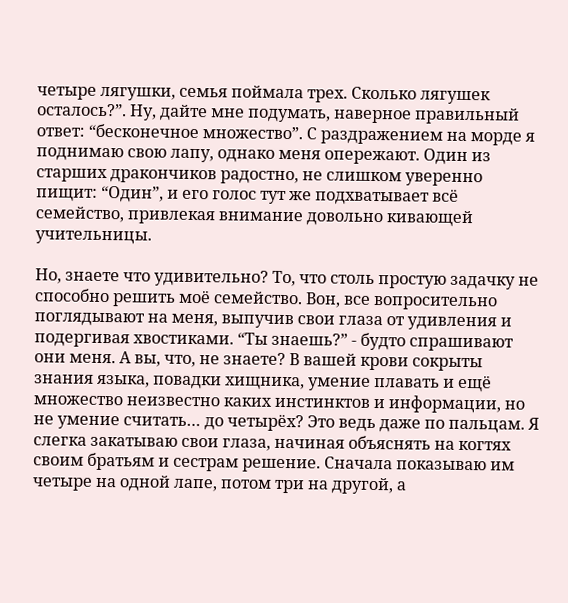четыре лягушки, семья поймала трех. Сколько лягушек осталось?”. Ну, дайте мне подумать, наверное правильный ответ: “бесконечное множество”. С раздражением на морде я поднимаю свою лапу, однако меня опережают. Один из старших дракончиков радостно, не слишком уверенно пищит: “Один”, и его голос тут же подхватывает всё семейство, привлекая внимание довольно кивающей учительницы.

Но, знаете что удивительно? То, что столь простую задачку не способно решить моё семейство. Вон, все вопросительно поглядывают на меня, выпучив свои глаза от удивления и подергивая хвостиками. “Ты знаешь?” - будто спрашивают они меня. А вы, что, не знаете? В вашей крови сокрыты знания языка, повадки хищника, умение плавать и ещё множество неизвестно каких инстинктов и информации, но не умение считать… до четырёх? Это ведь даже по пальцам. Я слегка закатываю свои глаза, начиная объяснять на когтях своим братьям и сестрам решение. Сначала показываю им четыре на одной лапе, потом три на другой, а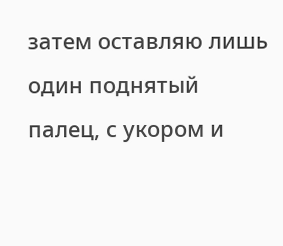затем оставляю лишь один поднятый палец, с укором и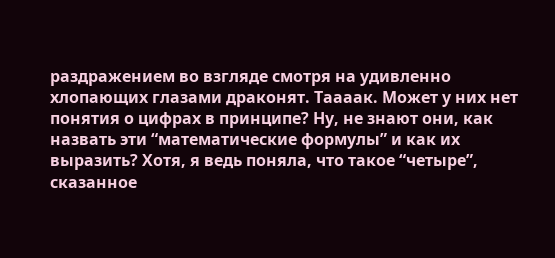раздражением во взгляде смотря на удивленно хлопающих глазами драконят. Таааак. Может у них нет понятия о цифрах в принципе? Ну, не знают они, как назвать эти “математические формулы” и как их выразить? Хотя, я ведь поняла, что такое “четыре”, сказанное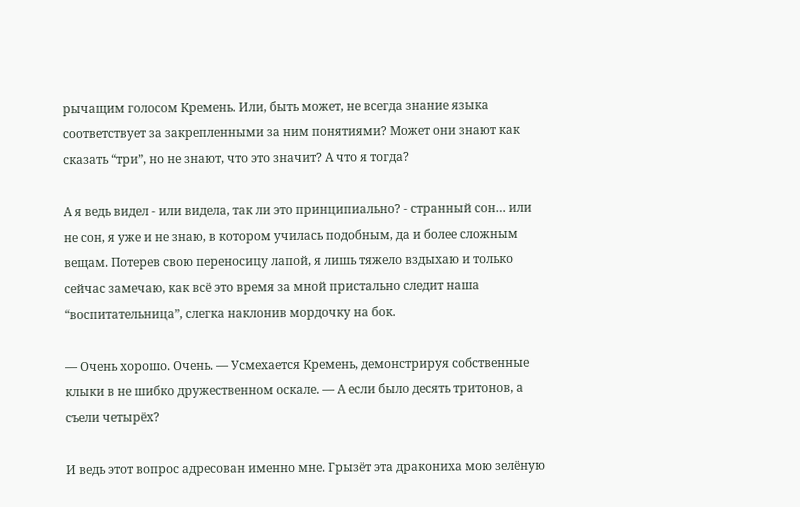рычащим голосом Кремень. Или, быть может, не всегда знание языка соответствует за закрепленными за ним понятиями? Может они знают как сказать “три”, но не знают, что это значит? А что я тогда?

А я ведь видел - или видела, так ли это принципиально? - странный сон… или не сон, я уже и не знаю, в котором училась подобным, да и более сложным вещам. Потерев свою переносицу лапой, я лишь тяжело вздыхаю и только сейчас замечаю, как всё это время за мной пристально следит наша “воспитательница”, слегка наклонив мордочку на бок.

— Очень хорошо. Очень. — Усмехается Кремень, демонстрируя собственные клыки в не шибко дружественном оскале. — А если было десять тритонов, а съели четырёх?

И ведь этот вопрос адресован именно мне. Грызёт эта дракониха мою зелёную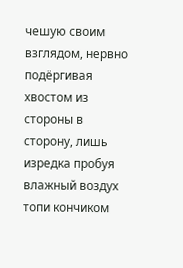чешую своим взглядом, нервно подёргивая хвостом из стороны в сторону, лишь изредка пробуя влажный воздух топи кончиком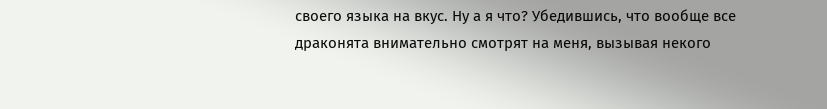своего языка на вкус. Ну а я что? Убедившись, что вообще все драконята внимательно смотрят на меня, вызывая некого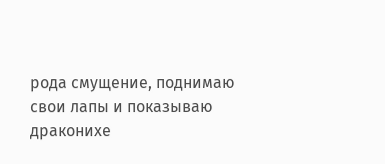рода смущение, поднимаю свои лапы и показываю драконихе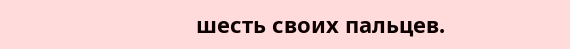шесть своих пальцев.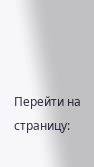Перейти на страницу: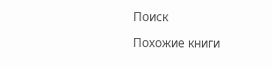Поиск

Похожие книги